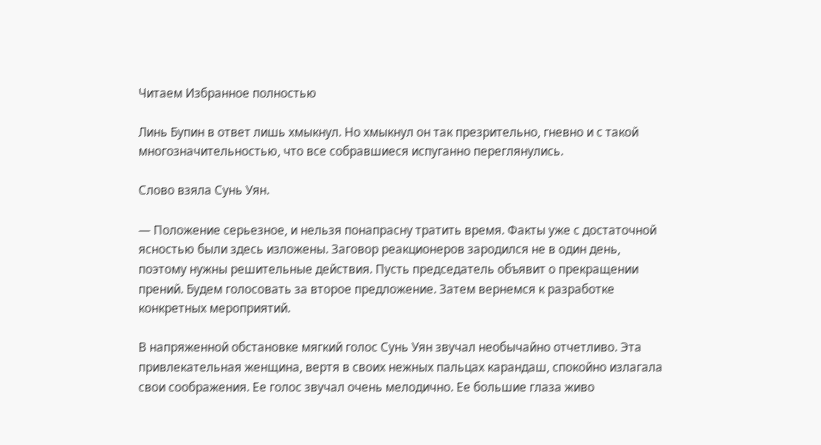Читаем Избранное полностью

Линь Бупин в ответ лишь хмыкнул. Но хмыкнул он так презрительно, гневно и с такой многозначительностью, что все собравшиеся испуганно переглянулись.

Слово взяла Сунь Уян.

— Положение серьезное, и нельзя понапрасну тратить время. Факты уже с достаточной ясностью были здесь изложены. Заговор реакционеров зародился не в один день, поэтому нужны решительные действия. Пусть председатель объявит о прекращении прений. Будем голосовать за второе предложение. Затем вернемся к разработке конкретных мероприятий.

В напряженной обстановке мягкий голос Сунь Уян звучал необычайно отчетливо. Эта привлекательная женщина, вертя в своих нежных пальцах карандаш, спокойно излагала свои соображения. Ее голос звучал очень мелодично. Ее большие глаза живо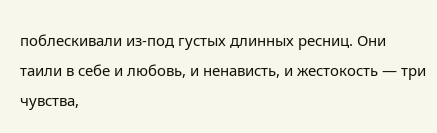поблескивали из-под густых длинных ресниц. Они таили в себе и любовь, и ненависть, и жестокость — три чувства,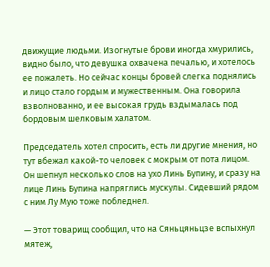движущие людьми. Изогнутые брови иногда хмурились, видно было, что девушка охвачена печалью, и хотелось ее пожалеть. Но сейчас концы бровей слегка поднялись и лицо стало гордым и мужественным. Она говорила взволнованно, и ее высокая грудь вздымалась под бордовым шелковым халатом.

Председатель хотел спросить, есть ли другие мнения, но тут вбежал какой-то человек с мокрым от пота лицом. Он шепнул несколько слов на ухо Линь Бупину, и сразу на лице Линь Бупина напряглись мускулы. Сидевший рядом с ним Лу Мую тоже побледнел.

— Этот товарищ сообщил, что на Сяньцяньцзе вспыхнул мятеж,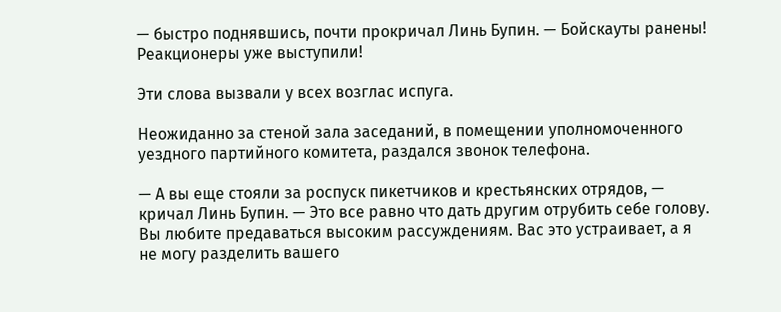— быстро поднявшись, почти прокричал Линь Бупин. — Бойскауты ранены! Реакционеры уже выступили!

Эти слова вызвали у всех возглас испуга.

Неожиданно за стеной зала заседаний, в помещении уполномоченного уездного партийного комитета, раздался звонок телефона.

— А вы еще стояли за роспуск пикетчиков и крестьянских отрядов, — кричал Линь Бупин. — Это все равно что дать другим отрубить себе голову. Вы любите предаваться высоким рассуждениям. Вас это устраивает, а я не могу разделить вашего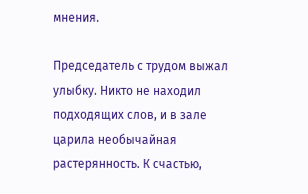мнения.

Председатель с трудом выжал улыбку. Никто не находил подходящих слов, и в зале царила необычайная растерянность. К счастью,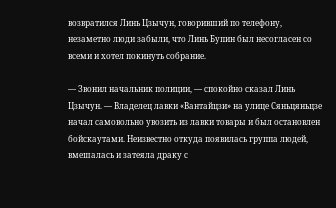возвратился Линь Цзычун, говоривший по телефону, незаметно люди забыли, что Линь Бупин был несогласен со всеми и хотел покинуть собрание.

— Звонил начальник полиции, — спокойно сказал Линь Цзычун. — Владелец лавки «Вантайцзи» на улице Сяньцяньцзе начал самовольно увозить из лавки товары и был остановлен бойскаутами. Неизвестно откуда появилась группа людей, вмешалась и затеяла драку с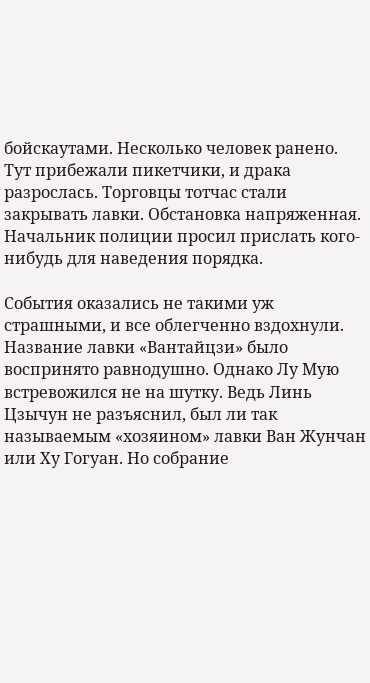бойскаутами. Несколько человек ранено. Тут прибежали пикетчики, и драка разрослась. Торговцы тотчас стали закрывать лавки. Обстановка напряженная. Начальник полиции просил прислать кого-нибудь для наведения порядка.

События оказались не такими уж страшными, и все облегченно вздохнули. Название лавки «Вантайцзи» было воспринято равнодушно. Однако Лу Мую встревожился не на шутку. Ведь Линь Цзычун не разъяснил, был ли так называемым «хозяином» лавки Ван Жунчан или Ху Гогуан. Но собрание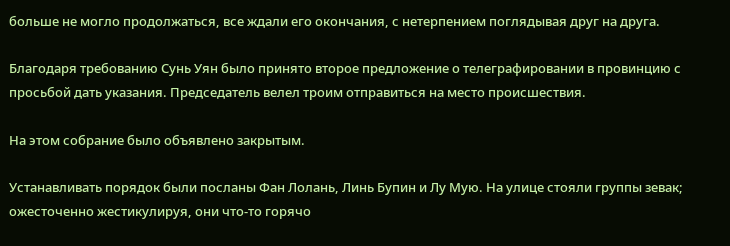больше не могло продолжаться, все ждали его окончания, с нетерпением поглядывая друг на друга.

Благодаря требованию Сунь Уян было принято второе предложение о телеграфировании в провинцию с просьбой дать указания. Председатель велел троим отправиться на место происшествия.

На этом собрание было объявлено закрытым.

Устанавливать порядок были посланы Фан Лолань, Линь Бупин и Лу Мую. На улице стояли группы зевак; ожесточенно жестикулируя, они что-то горячо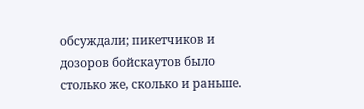обсуждали; пикетчиков и дозоров бойскаутов было столько же, сколько и раньше.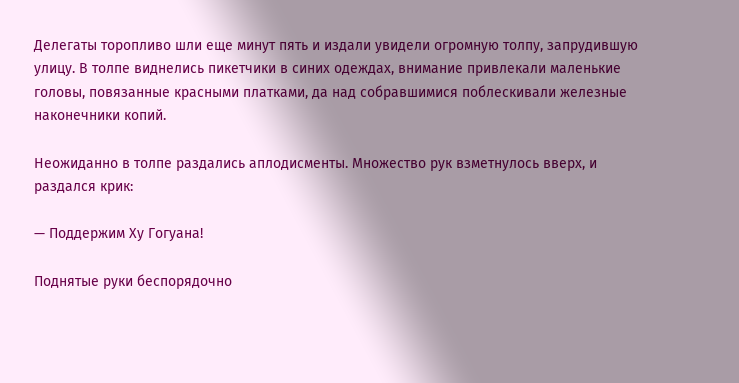Делегаты торопливо шли еще минут пять и издали увидели огромную толпу, запрудившую улицу. В толпе виднелись пикетчики в синих одеждах, внимание привлекали маленькие головы, повязанные красными платками, да над собравшимися поблескивали железные наконечники копий.

Неожиданно в толпе раздались аплодисменты. Множество рук взметнулось вверх, и раздался крик:

— Поддержим Ху Гогуана!

Поднятые руки беспорядочно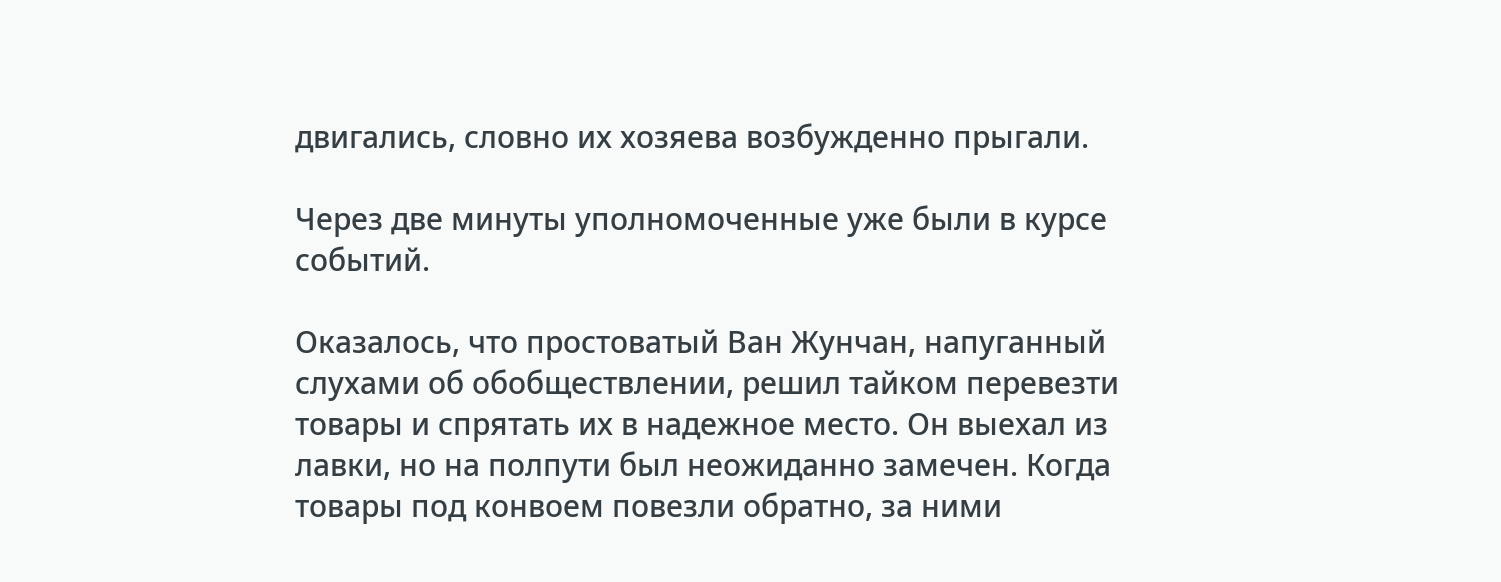двигались, словно их хозяева возбужденно прыгали.

Через две минуты уполномоченные уже были в курсе событий.

Оказалось, что простоватый Ван Жунчан, напуганный слухами об обобществлении, решил тайком перевезти товары и спрятать их в надежное место. Он выехал из лавки, но на полпути был неожиданно замечен. Когда товары под конвоем повезли обратно, за ними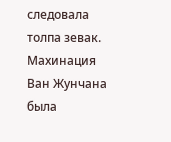следовала толпа зевак. Махинация Ван Жунчана была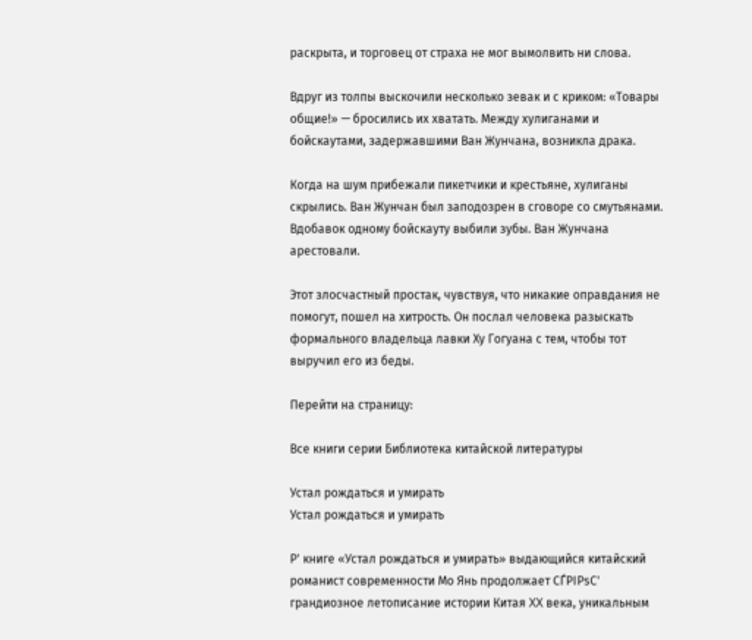раскрыта, и торговец от страха не мог вымолвить ни слова.

Вдруг из толпы выскочили несколько зевак и с криком: «Товары общие!» — бросились их хватать. Между хулиганами и бойскаутами, задержавшими Ван Жунчана, возникла драка.

Когда на шум прибежали пикетчики и крестьяне, хулиганы скрылись. Ван Жунчан был заподозрен в сговоре со смутьянами. Вдобавок одному бойскауту выбили зубы. Ван Жунчана арестовали.

Этот злосчастный простак, чувствуя, что никакие оправдания не помогут, пошел на хитрость. Он послал человека разыскать формального владельца лавки Ху Гогуана с тем, чтобы тот выручил его из беды.

Перейти на страницу:

Все книги серии Библиотека китайской литературы

Устал рождаться и умирать
Устал рождаться и умирать

Р' книге «Устал рождаться и умирать» выдающийся китайский романист современности Мо Янь продолжает СЃРІРѕС' грандиозное летописание истории Китая XX века, уникальным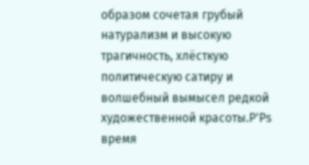образом сочетая грубый натурализм и высокую трагичность, хлёсткую политическую сатиру и волшебный вымысел редкой художественной красоты.Р'Рѕ время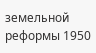земельной реформы 1950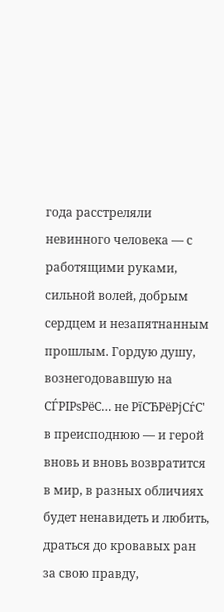года расстреляли невинного человека — с работящими руками, сильной волей, добрым сердцем и незапятнанным прошлым. Гордую душу, вознегодовавшую на СЃРІРѕРёС… не РїСЂРёРјСѓС' в преисподнюю — и герой вновь и вновь возвратится в мир, в разных обличиях будет ненавидеть и любить, драться до кровавых ран за свою правду,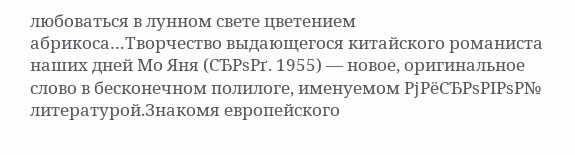любоваться в лунном свете цветением абрикоса…Творчество выдающегося китайского романиста наших дней Мо Яня (СЂРѕРґ. 1955) — новое, оригинальное слово в бесконечном полилоге, именуемом РјРёСЂРѕРІРѕР№ литературой.Знакомя европейского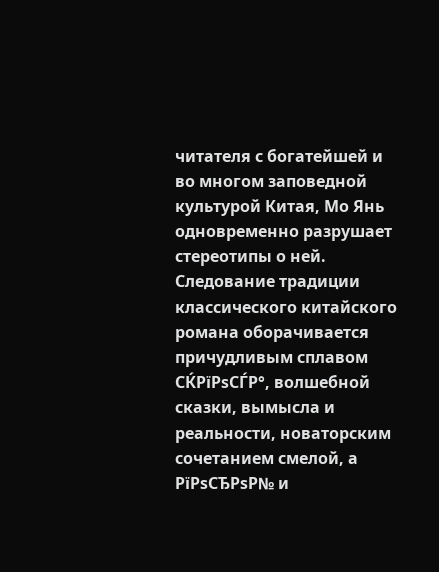читателя с богатейшей и во многом заповедной культурой Китая, Мо Янь одновременно разрушает стереотипы о ней. Следование традиции классического китайского романа оборачивается причудливым сплавом СЌРїРѕСЃР°, волшебной сказки, вымысла и реальности, новаторским сочетанием смелой, а РїРѕСЂРѕР№ и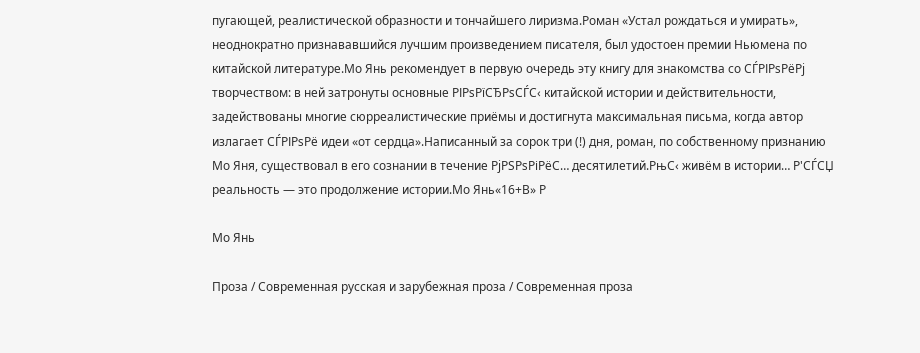пугающей, реалистической образности и тончайшего лиризма.Роман «Устал рождаться и умирать», неоднократно признававшийся лучшим произведением писателя, был удостоен премии Ньюмена по китайской литературе.Мо Янь рекомендует в первую очередь эту книгу для знакомства со СЃРІРѕРёРј творчеством: в ней затронуты основные РІРѕРїСЂРѕСЃС‹ китайской истории и действительности, задействованы многие сюрреалистические приёмы и достигнута максимальная письма, когда автор излагает СЃРІРѕРё идеи «от сердца».Написанный за сорок три (!) дня, роман, по собственному признанию Мо Яня, существовал в его сознании в течение РјРЅРѕРіРёС… десятилетий.РњС‹ живём в истории… Р'СЃСЏ реальность — это продолжение истории.Мо Янь«16+В» Р

Мо Янь

Проза / Современная русская и зарубежная проза / Современная проза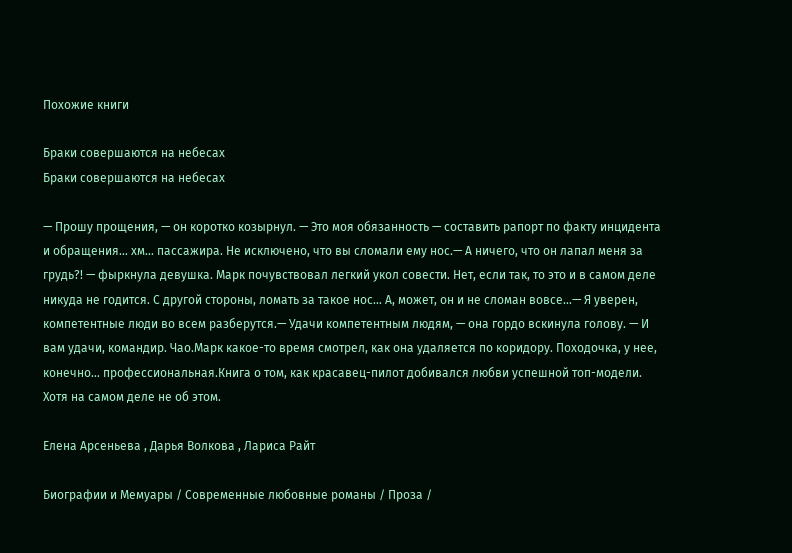Похожие книги

Браки совершаются на небесах
Браки совершаются на небесах

— Прошу прощения, — он коротко козырнул. — Это моя обязанность — составить рапорт по факту инцидента и обращения… хм… пассажира. Не исключено, что вы сломали ему нос.— А ничего, что он лапал меня за грудь?! — фыркнула девушка. Марк почувствовал легкий укол совести. Нет, если так, то это и в самом деле никуда не годится. С другой стороны, ломать за такое нос… А, может, он и не сломан вовсе…— Я уверен, компетентные люди во всем разберутся.— Удачи компетентным людям, — она гордо вскинула голову. — И вам удачи, командир. Чао.Марк какое-то время смотрел, как она удаляется по коридору. Походочка, у нее, конечно… профессиональная.Книга о том, как красавец-пилот добивался любви успешной топ-модели. Хотя на самом деле не об этом.

Елена Арсеньева , Дарья Волкова , Лариса Райт

Биографии и Мемуары / Современные любовные романы / Проза /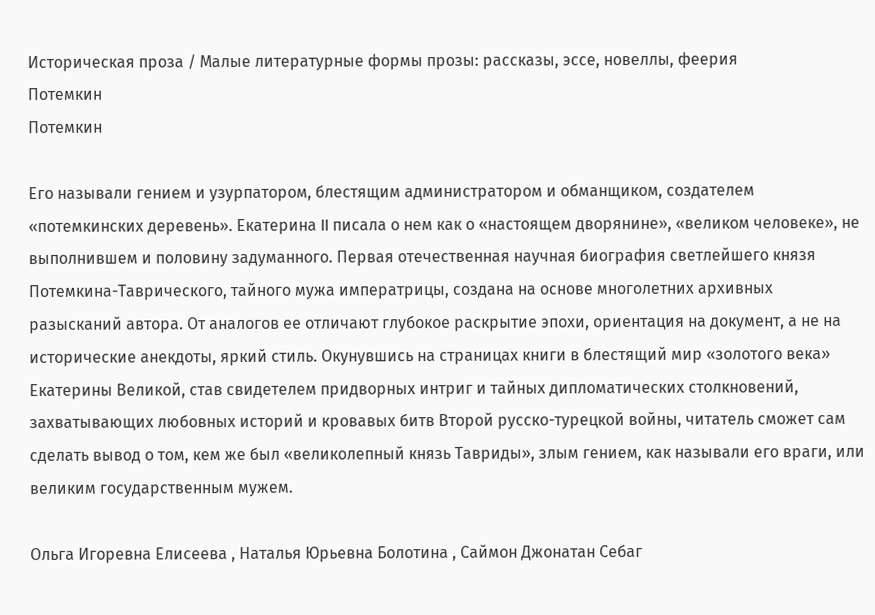Историческая проза / Малые литературные формы прозы: рассказы, эссе, новеллы, феерия
Потемкин
Потемкин

Его называли гением и узурпатором, блестящим администратором и обманщиком, создателем «потемкинских деревень». Екатерина II писала о нем как о «настоящем дворянине», «великом человеке», не выполнившем и половину задуманного. Первая отечественная научная биография светлейшего князя Потемкина-Таврического, тайного мужа императрицы, создана на основе многолетних архивных разысканий автора. От аналогов ее отличают глубокое раскрытие эпохи, ориентация на документ, а не на исторические анекдоты, яркий стиль. Окунувшись на страницах книги в блестящий мир «золотого века» Екатерины Великой, став свидетелем придворных интриг и тайных дипломатических столкновений, захватывающих любовных историй и кровавых битв Второй русско-турецкой войны, читатель сможет сам сделать вывод о том, кем же был «великолепный князь Тавриды», злым гением, как называли его враги, или великим государственным мужем.

Ольга Игоревна Елисеева , Наталья Юрьевна Болотина , Саймон Джонатан Себаг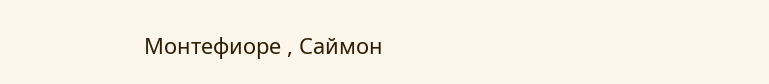Монтефиоре , Саймон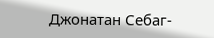Джонатан Себаг-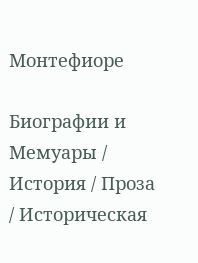Монтефиоре

Биографии и Мемуары / История / Проза / Историческая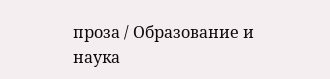проза / Образование и наука